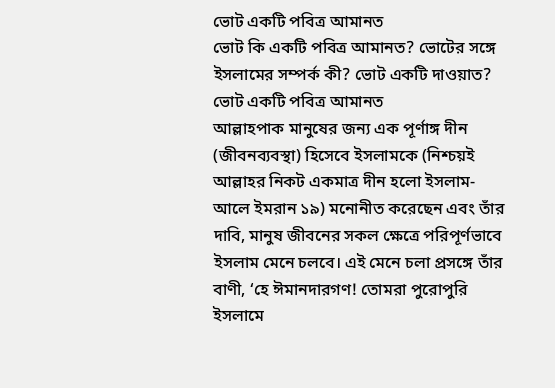ভোট একটি পবিত্র আমানত
ভোট কি একটি পবিত্র আমানত? ভোটের সঙ্গে ইসলামের সম্পর্ক কী? ভোট একটি দাওয়াত?
ভোট একটি পবিত্র আমানত
আল্লাহপাক মানুষের জন্য এক পূর্ণাঙ্গ দীন (জীবনব্যবস্থা) হিসেবে ইসলামকে (নিশ্চয়ই আল্লাহর নিকট একমাত্র দীন হলো ইসলাম- আলে ইমরান ১৯) মনোনীত করেছেন এবং তাঁর দাবি, মানুষ জীবনের সকল ক্ষেত্রে পরিপূর্ণভাবে ইসলাম মেনে চলবে। এই মেনে চলা প্রসঙ্গে তাঁর বাণী, ‘হে ঈমানদারগণ! তোমরা পুরোপুরি ইসলামে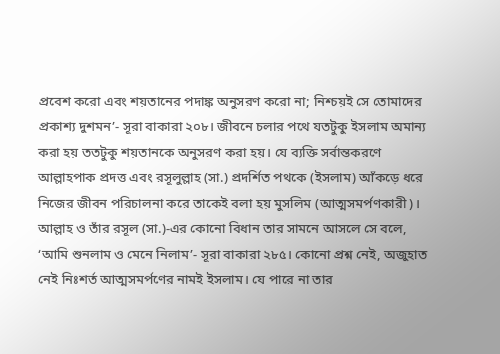প্রবেশ করো এবং শয়তানের পদাঙ্ক অনুসরণ করো না; নিশ্চয়ই সে তোমাদের প্রকাশ্য দুশমন’- সূরা বাকারা ২০৮। জীবনে চলার পথে যতটুকু ইসলাম অমান্য করা হয় ততটুকু শয়তানকে অনুসরণ করা হয়। যে ব্যক্তি সর্বান্তকরণে আল্লাহপাক প্রদত্ত এবং রসূলুল্লাহ (সা.) প্রদর্শিত পথকে (ইসলাম) আঁকড়ে ধরে নিজের জীবন পরিচালনা করে তাকেই বলা হয় মুসলিম (আত্মসমর্পণকারী)। আল্লাহ ও তাঁর রসূল (সা.)-এর কোনো বিধান তার সামনে আসলে সে বলে, ‘আমি শুনলাম ও মেনে নিলাম’- সূরা বাকারা ২৮৫। কোনো প্রশ্ন নেই, অজুহাত নেই নিঃশর্ত আত্মসমর্পণের নামই ইসলাম। যে পারে না তার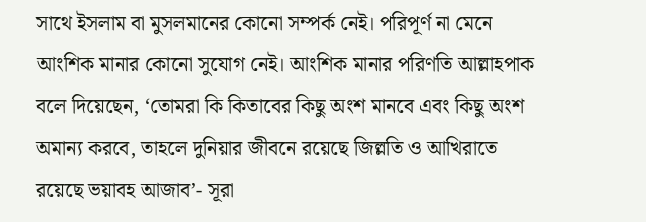সাথে ইসলাম বা মুসলমানের কোনো সম্পর্ক নেই। পরিপূর্ণ না মেনে আংশিক মানার কোনো সুযোগ নেই। আংশিক মানার পরিণতি আল্লাহপাক বলে দিয়েছেন, ‘তোমরা কি কিতাবের কিছু অংশ মানবে এবং কিছু অংশ অমান্য করবে, তাহলে দুনিয়ার জীবনে রয়েছে জিল্লতি ও আখিরাতে রয়েছে ভয়াবহ আজাব’- সূরা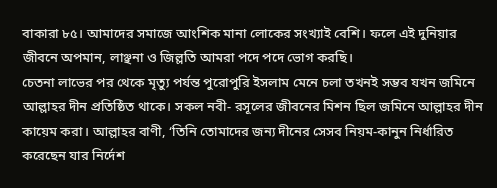বাকারা ৮৫। আমাদের সমাজে আংশিক মানা লোকের সংখ্যাই বেশি। ফলে এই দুনিয়ার জীবনে অপমান, লাঞ্ছনা ও জিল্লতি আমরা পদে পদে ভোগ করছি।
চেতনা লাভের পর থেকে মৃত্যু পর্যন্ত পুরোপুরি ইসলাম মেনে চলা তখনই সম্ভব যখন জমিনে আল্লাহর দীন প্রতিষ্ঠিত থাকে। সকল নবী- রসূলের জীবনের মিশন ছিল জমিনে আল্লাহর দীন কায়েম করা। আল্লাহর বাণী, ‘তিনি তোমাদের জন্য দীনের সেসব নিয়ম-কানুন নির্ধারিত করেছেন যার নির্দেশ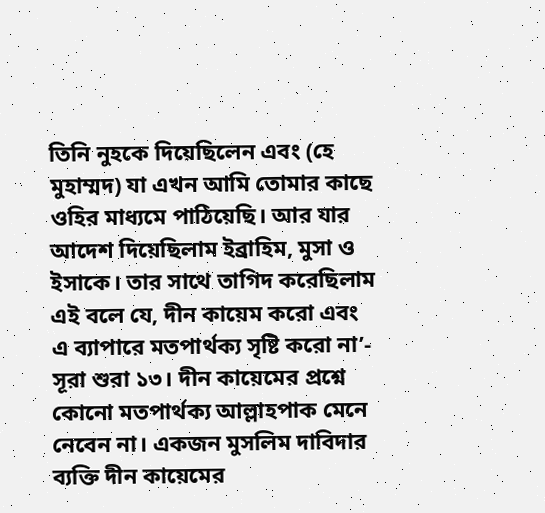তিনি নুহকে দিয়েছিলেন এবং (হে মুহাম্মদ) যা এখন আমি তোমার কাছে ওহির মাধ্যমে পাঠিয়েছি। আর যার আদেশ দিয়েছিলাম ইব্রাহিম, মুসা ও ইসাকে। তার সাথে তাগিদ করেছিলাম এই বলে যে, দীন কায়েম করো এবং এ ব্যাপারে মতপার্থক্য সৃষ্টি করো না’- সূরা শুরা ১৩। দীন কায়েমের প্রশ্নে কোনো মতপার্থক্য আল্লাহপাক মেনে নেবেন না। একজন মুসলিম দাবিদার ব্যক্তি দীন কায়েমের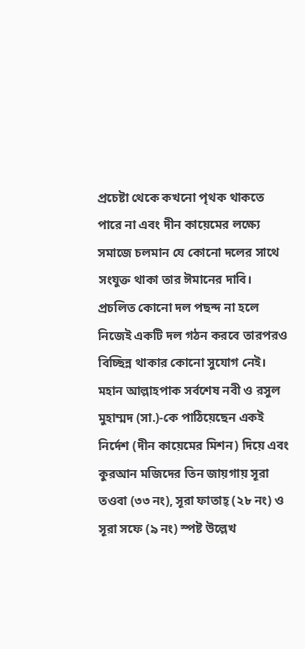প্রচেষ্টা থেকে কখনো পৃথক থাকতে পারে না এবং দীন কায়েমের লক্ষ্যে সমাজে চলমান যে কোনো দলের সাথে সংযুক্ত থাকা তার ঈমানের দাবি। প্রচলিত কোনো দল পছন্দ না হলে নিজেই একটি দল গঠন করবে তারপরও বিচ্ছিন্ন থাকার কোনো সুযোগ নেই। মহান আল্লাহপাক সর্বশেষ নবী ও রসুল মুহাম্মদ (সা.)-কে পাঠিয়েছেন একই নির্দেশ (দীন কায়েমের মিশন) দিয়ে এবং কুরআন মজিদের তিন জায়গায় সূরা তওবা (৩৩ নং), সূরা ফাতাহ্ (২৮ নং) ও সূরা সফে (৯ নং) স্পষ্ট উল্লেখ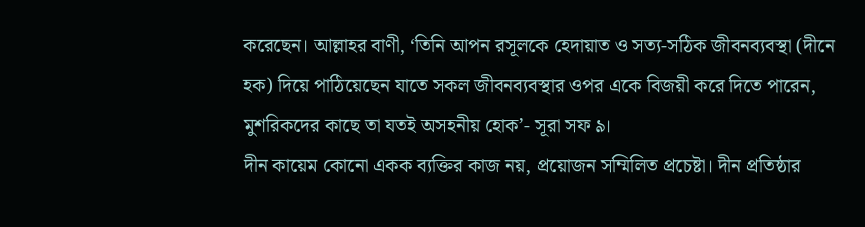করেছেন। আল্লাহর বাণী, ‘তিনি আপন রসূলকে হেদায়াত ও সত্য-সঠিক জীবনব্যবস্থা (দীনে হক) দিয়ে পাঠিয়েছেন যাতে সকল জীবনব্যবস্থার ওপর একে বিজয়ী করে দিতে পারেন, মুশরিকদের কাছে তা যতই অসহনীয় হোক’- সূরা সফ ৯।
দীন কায়েম কোনো একক ব্যক্তির কাজ নয়, প্রয়োজন সম্মিলিত প্রচেষ্টা। দীন প্রতিষ্ঠার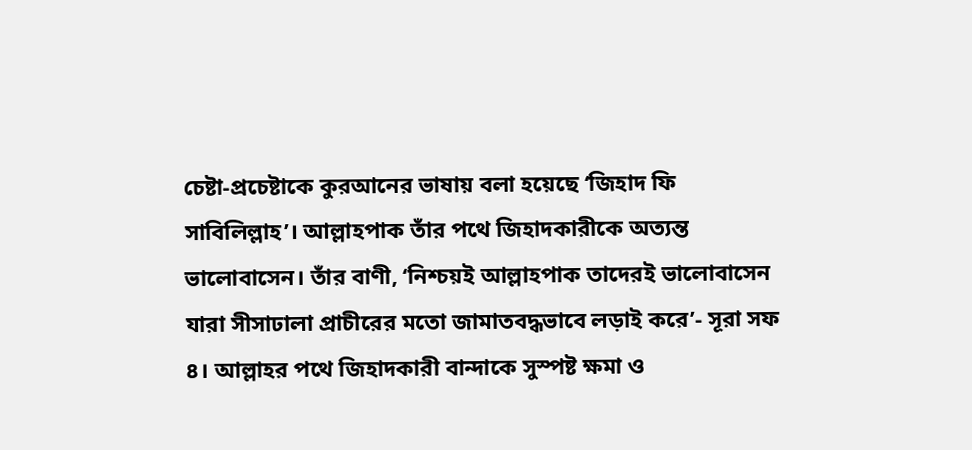চেষ্টা-প্রচেষ্টাকে কুরআনের ভাষায় বলা হয়েছে ‘জিহাদ ফি সাবিলিল্লাহ’। আল্লাহপাক তাঁর পথে জিহাদকারীকে অত্যন্ত ভালোবাসেন। তাঁর বাণী, ‘নিশ্চয়ই আল্লাহপাক তাদেরই ভালোবাসেন যারা সীসাঢালা প্রাচীরের মতো জামাতবদ্ধভাবে লড়াই করে’- সূরা সফ ৪। আল্লাহর পথে জিহাদকারী বান্দাকে সুস্পষ্ট ক্ষমা ও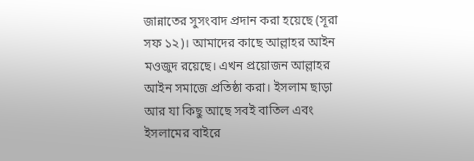জান্নাতের সুসংবাদ প্রদান করা হয়েছে (সূরা সফ ১২)। আমাদের কাছে আল্লাহর আইন মওজুদ রয়েছে। এখন প্রয়োজন আল্লাহর আইন সমাজে প্রতিষ্ঠা করা। ইসলাম ছাড়া আর যা কিছু আছে সবই বাতিল এবং ইসলামের বাইরে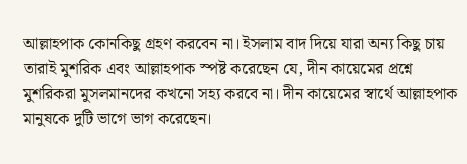আল্লাহপাক কোনকিছু গ্রহণ করবেন না। ইসলাম বাদ দিয়ে যারা অন্য কিছু চায় তারাই মুশরিক এবং আল্লাহপাক স্পষ্ট করেছেন যে, দীন কায়েমের প্রশ্নে মুশরিকরা মুসলমানদের কখনো সহ্য করবে না। দীন কায়েমের স্বার্থে আল্লাহপাক মানুষকে দুটি ভাগে ভাগ করেছেন।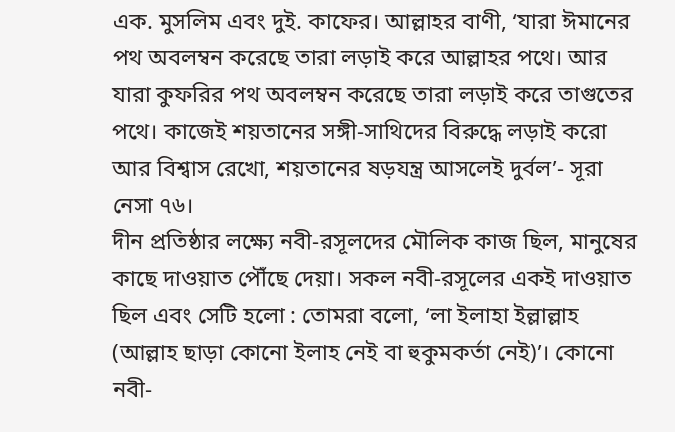এক. মুসলিম এবং দুই. কাফের। আল্লাহর বাণী, ‘যারা ঈমানের পথ অবলম্বন করেছে তারা লড়াই করে আল্লাহর পথে। আর যারা কুফরির পথ অবলম্বন করেছে তারা লড়াই করে তাগুতের পথে। কাজেই শয়তানের সঙ্গী-সাথিদের বিরুদ্ধে লড়াই করো আর বিশ্বাস রেখো, শয়তানের ষড়যন্ত্র আসলেই দুর্বল’- সূরা নেসা ৭৬।
দীন প্রতিষ্ঠার লক্ষ্যে নবী-রসূলদের মৌলিক কাজ ছিল, মানুষের কাছে দাওয়াত পৌঁছে দেয়া। সকল নবী-রসূলের একই দাওয়াত ছিল এবং সেটি হলো : তোমরা বলো, ‘লা ইলাহা ইল্লাল্লাহ (আল্লাহ ছাড়া কোনো ইলাহ নেই বা হুকুমকর্তা নেই)’। কোনো নবী-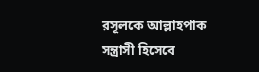রসূলকে আল্লাহপাক সন্ত্রাসী হিসেবে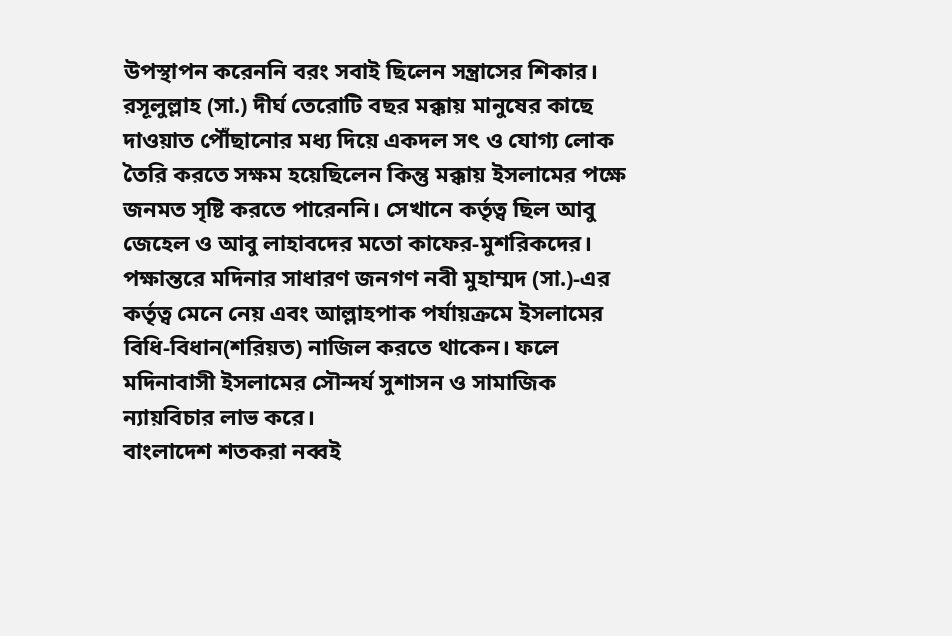উপস্থাপন করেননি বরং সবাই ছিলেন সন্ত্রাসের শিকার। রসূলুল্লাহ (সা.) দীর্ঘ তেরোটি বছর মক্কায় মানুষের কাছে দাওয়াত পৌঁছানোর মধ্য দিয়ে একদল সৎ ও যোগ্য লোক তৈরি করতে সক্ষম হয়েছিলেন কিন্তু মক্কায় ইসলামের পক্ষে জনমত সৃষ্টি করতে পারেননি। সেখানে কর্তৃত্ব ছিল আবু জেহেল ও আবু লাহাবদের মতো কাফের-মুশরিকদের। পক্ষান্তরে মদিনার সাধারণ জনগণ নবী মুহাম্মদ (সা.)-এর কর্তৃত্ব মেনে নেয় এবং আল্লাহপাক পর্যায়ক্রমে ইসলামের বিধি-বিধান(শরিয়ত) নাজিল করতে থাকেন। ফলে মদিনাবাসী ইসলামের সৌন্দর্য সুশাসন ও সামাজিক ন্যায়বিচার লাভ করে।
বাংলাদেশ শতকরা নব্বই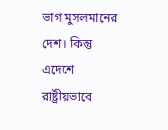ভাগ মুসলমানের দেশ। কিন্তু এদেশে রাষ্ট্রীয়ভাবে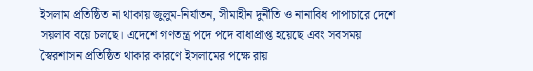ইসলাম প্রতিষ্ঠিত না থাকায় জুলুম-নির্যাতন, সীমাহীন দুর্নীতি ও নানাবিধ পাপাচারে দেশে সয়লাব বয়ে চলছে। এদেশে গণতন্ত্র পদে পদে বাধাপ্রাপ্ত হয়েছে এবং সবসময় স্বৈরশাসন প্রতিষ্ঠিত থাকার কারণে ইসলামের পক্ষে রায়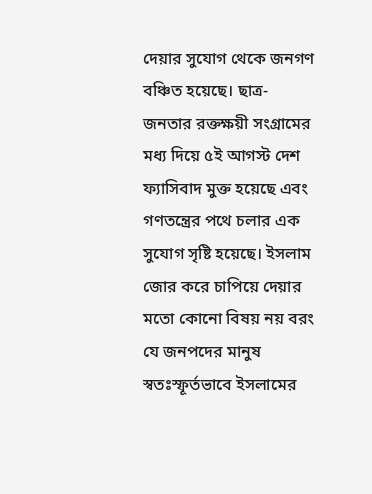দেয়ার সুযোগ থেকে জনগণ বঞ্চিত হয়েছে। ছাত্র-জনতার রক্তক্ষয়ী সংগ্রামের মধ্য দিয়ে ৫ই আগস্ট দেশ ফ্যাসিবাদ মুক্ত হয়েছে এবং গণতন্ত্রের পথে চলার এক সুযোগ সৃষ্টি হয়েছে। ইসলাম জোর করে চাপিয়ে দেয়ার মতো কোনো বিষয় নয় বরং যে জনপদের মানুষ স্বতঃস্ফূর্তভাবে ইসলামের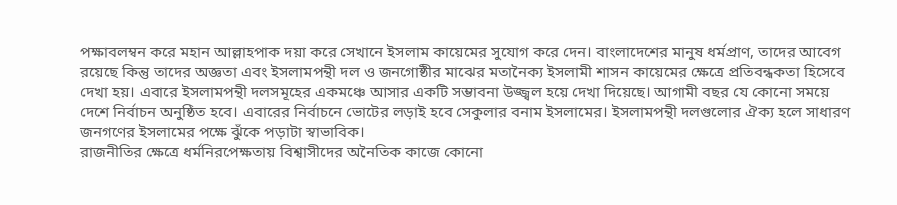পক্ষাবলম্বন করে মহান আল্লাহপাক দয়া করে সেখানে ইসলাম কায়েমের সুযোগ করে দেন। বাংলাদেশের মানুষ ধর্মপ্রাণ, তাদের আবেগ রয়েছে কিন্তু তাদের অজ্ঞতা এবং ইসলামপন্থী দল ও জনগোষ্ঠীর মাঝের মতানৈক্য ইসলামী শাসন কায়েমের ক্ষেত্রে প্রতিবন্ধকতা হিসেবে দেখা হয়। এবারে ইসলামপন্থী দলসমূহের একমঞ্চে আসার একটি সম্ভাবনা উজ্জ্বল হয়ে দেখা দিয়েছে। আগামী বছর যে কোনো সময়ে দেশে নির্বাচন অনুষ্ঠিত হবে। এবারের নির্বাচনে ভোটের লড়াই হবে সেকুলার বনাম ইসলামের। ইসলামপন্থী দলগুলোর ঐক্য হলে সাধারণ জনগণের ইসলামের পক্ষে ঝুঁকে পড়াটা স্বাভাবিক।
রাজনীতির ক্ষেত্রে ধর্মনিরপেক্ষতায় বিশ্বাসীদের অনৈতিক কাজে কোনো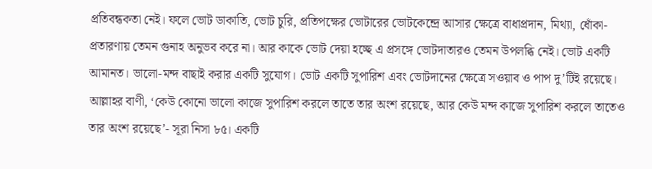প্রতিবন্ধকতা নেই। ফলে ভোট ডাকাতি, ভোট চুরি, প্রতিপক্ষের ভোটারের ভোটকেন্দ্রে আসার ক্ষেত্রে বাধাপ্রদান, মিথ্যা, ধোঁকা-প্রতারণায় তেমন গুনাহ অনুভব করে না। আর কাকে ভোট দেয়া হচ্ছে এ প্রসঙ্গে ভোটদাতারও তেমন উপলব্ধি নেই। ভোট একটি আমানত। ভালো-মন্দ বাছাই করার একটি সুযোগ। ভোট একটি সুপারিশ এবং ভোটদানের ক্ষেত্রে সওয়াব ও পাপ দু’টিই রয়েছে। আল্লাহর বাণী, ‘কেউ কোনো ভালো কাজে সুপারিশ করলে তাতে তার অংশ রয়েছে, আর কেউ মন্দ কাজে সুপারিশ করলে তাতেও তার অংশ রয়েছে’- সূরা নিসা ৮৫। একটি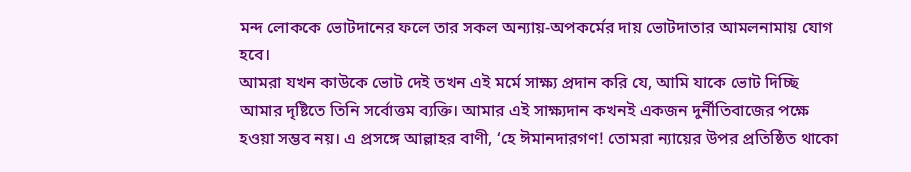মন্দ লোককে ভোটদানের ফলে তার সকল অন্যায়-অপকর্মের দায় ভোটদাতার আমলনামায় যোগ হবে।
আমরা যখন কাউকে ভোট দেই তখন এই মর্মে সাক্ষ্য প্রদান করি যে, আমি যাকে ভোট দিচ্ছি আমার দৃষ্টিতে তিনি সর্বোত্তম ব্যক্তি। আমার এই সাক্ষ্যদান কখনই একজন দুর্নীতিবাজের পক্ষে হওয়া সম্ভব নয়। এ প্রসঙ্গে আল্লাহর বাণী, ‘হে ঈমানদারগণ! তোমরা ন্যায়ের উপর প্রতিষ্ঠিত থাকো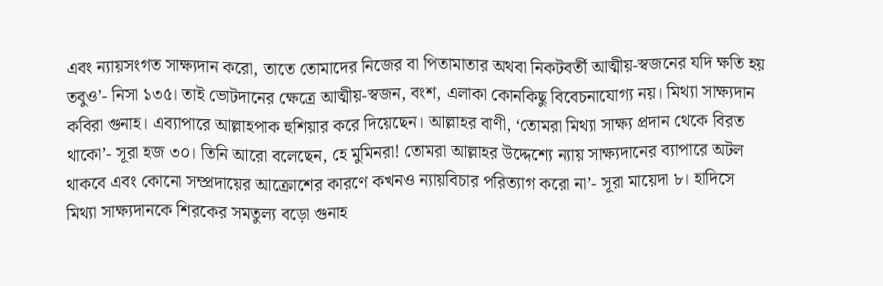এবং ন্যায়সংগত সাক্ষ্যদান করো, তাতে তোমাদের নিজের বা পিতামাতার অথবা নিকটবর্তী আত্মীয়-স্বজনের যদি ক্ষতি হয় তবুও’- নিসা ১৩৫। তাই ভোটদানের ক্ষেত্রে আত্মীয়-স্বজন, বংশ, এলাকা কোনকিছু বিবেচনাযোগ্য নয়। মিথ্যা সাক্ষ্যদান কবিরা গুনাহ। এব্যাপারে আল্লাহপাক হুশিয়ার করে দিয়েছেন। আল্লাহর বাণী, ‘তোমরা মিথ্যা সাক্ষ্য প্রদান থেকে বিরত থাকো’- সূরা হজ ৩০। তিনি আরো বলেছেন, হে মুমিনরা! তোমরা আল্লাহর উদ্দেশ্যে ন্যায় সাক্ষ্যদানের ব্যাপারে অটল থাকবে এবং কোনো সম্প্রদায়ের আক্রোশের কারণে কখনও ন্যায়বিচার পরিত্যাগ করো না’- সূরা মায়েদা ৮। হাদিসে মিথ্যা সাক্ষ্যদানকে শিরকের সমতুল্য বড়ো গুনাহ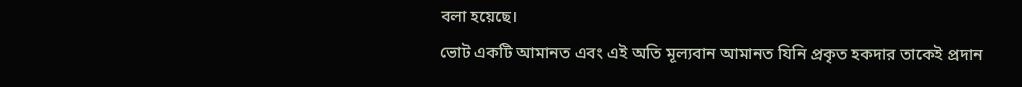বলা হয়েছে।
ভোট একটি আমানত এবং এই অতি মূল্যবান আমানত যিনি প্রকৃত হকদার তাকেই প্রদান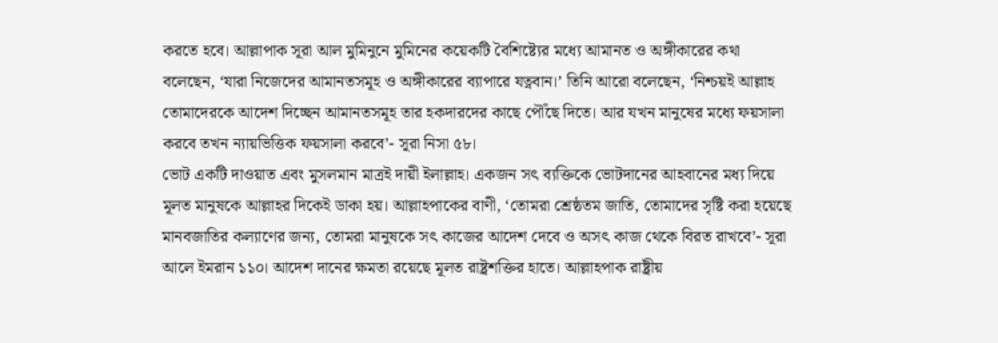করতে হবে। আল্লাপাক সূরা আল মুমিনুনে মুমিনের কয়েকটি বৈশিষ্ট্যের মধ্যে আমানত ও অঙ্গীকারের কথা বলেছেন, ‘যারা নিজেদের আমানতসমূহ ও অঙ্গীকারের ব্যাপারে যত্নবান।’ তিনি আরো বলেছেন, ‘নিশ্চয়ই আল্লাহ তোমাদেরকে আদেশ দিচ্ছেন আমানতসমূহ তার হকদারদের কাছে পৌঁছে দিতে। আর যখন মানুষের মধ্যে ফয়সালা করবে তখন ন্যায়ভিত্তিক ফয়সালা করবে’- সূরা নিসা ৫৮।
ভোট একটি দাওয়াত এবং মুসলমান মাত্রই দায়ী ইলাল্লাহ। একজন সৎ ব্যক্তিকে ভোটদানের আহবানের মধ্য দিয়ে মূলত মানুষকে আল্লাহর দিকেই ডাকা হয়। আল্লাহপাকের বাণী, ‘তোমরা শ্রেষ্ঠতম জাতি, তোমাদের সৃষ্টি করা হয়েছে মানবজাতির কল্যাণের জন্য, তোমরা মানুষকে সৎ কাজের আদেশ দেবে ও অসৎ কাজ থেকে বিরত রাখবে’- সূরা আলে ইমরান ১১০। আদেশ দানের ক্ষমতা রয়েছে মূলত রাষ্ট্রশক্তির হাতে। আল্লাহপাক রাষ্ট্রীয়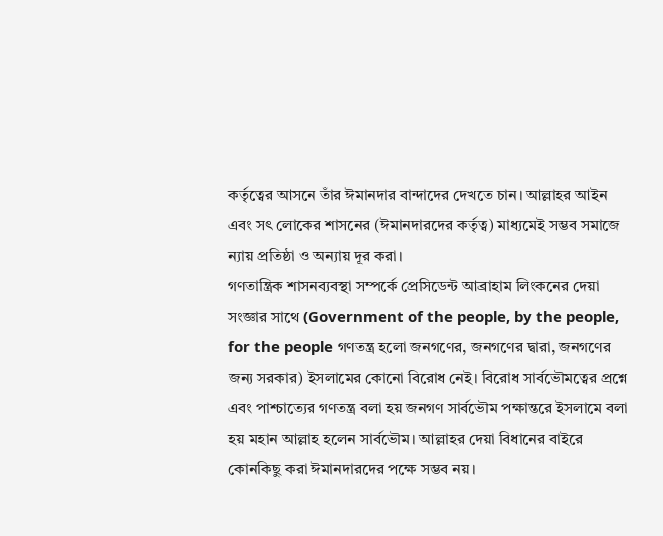কর্তৃত্বের আসনে তাঁর ঈমানদার বান্দাদের দেখতে চান। আল্লাহর আইন এবং সৎ লোকের শাসনের (ঈমানদারদের কর্তৃত্ব) মাধ্যমেই সম্ভব সমাজে ন্যায় প্রতিষ্ঠা ও অন্যায় দূর করা।
গণতান্ত্রিক শাসনব্যবস্থা সম্পর্কে প্রেসিডেন্ট আব্রাহাম লিংকনের দেয়া সংজ্ঞার সাথে (Government of the people, by the people, for the people গণতন্ত্র হলো জনগণের, জনগণের দ্বারা, জনগণের জন্য সরকার) ইসলামের কোনো বিরোধ নেই। বিরোধ সার্বভৌমত্বের প্রশ্নে এবং পাশ্চাত্যের গণতন্ত্র বলা হয় জনগণ সার্বভৌম পক্ষান্তরে ইসলামে বলা হয় মহান আল্লাহ হলেন সার্বভৌম। আল্লাহর দেয়া বিধানের বাইরে কোনকিছু করা ঈমানদারদের পক্ষে সম্ভব নয়।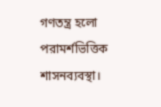গণতন্ত্র হলো পরামর্শভিত্তিক শাসনব্যবস্থা।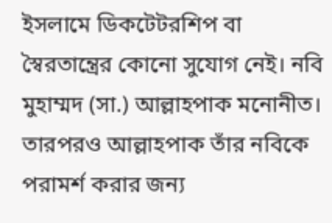ইসলামে ডিকটেটরশিপ বা স্বৈরতান্ত্রের কোনো সুযোগ নেই। নবি মুহাম্মদ (সা.) আল্লাহপাক মনোনীত। তারপরও আল্লাহপাক তাঁর নবিকে পরামর্শ করার জন্য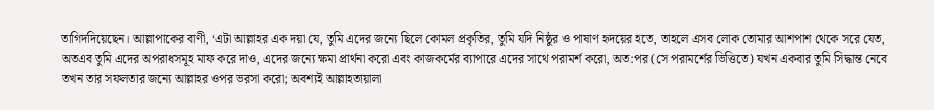তাগিদদিয়েছেন। আল্লাপাকের বাণী, ‘এটা আল্লাহর এক দয়া যে, তুমি এদের জন্যে ছিলে কোমল প্রকৃতির, তুমি যদি নিষ্ঠুর ও পাষাণ হৃদয়ের হতে, তাহলে এসব লোক তোমার আশপাশ থেকে সরে যেত, অতএব তুমি এদের অপরাধসমূহ মাফ করে দাও, এদের জন্যে ক্ষমা প্রার্থনা করো এবং কাজকর্মের ব্যাপারে এদের সাথে পরামর্শ করো, অত:পর (সে পরামর্শের ভিত্তিতে) যখন একবার তুমি সিদ্ধান্ত নেবে তখন তার সফলতার জন্যে আল্লাহর ওপর ভরসা করো; অবশ্যই আল্লাহতায়ালা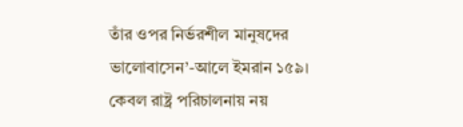তাঁর ওপর নির্ভরশীল মানুষদের ভালোবাসেন’-আলে ইমরান ১৫৯।
কেবল রাষ্ট্র পরিচালনায় নয়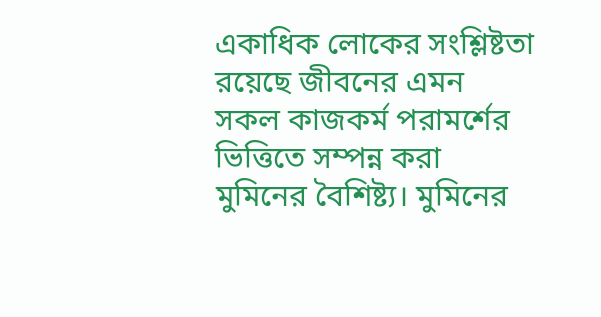একাধিক লোকের সংশ্লিষ্টতা রয়েছে জীবনের এমন সকল কাজকর্ম পরামর্শের ভিত্তিতে সম্পন্ন করা মুমিনের বৈশিষ্ট্য। মুমিনের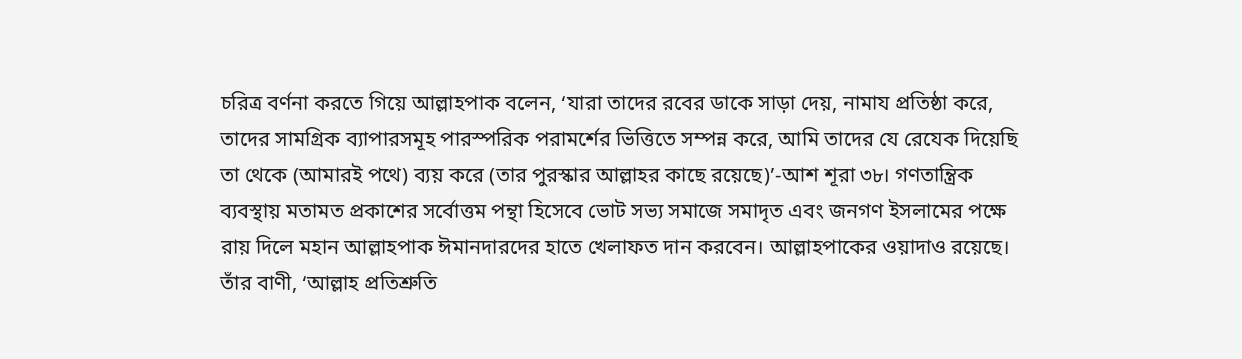চরিত্র বর্ণনা করতে গিয়ে আল্লাহপাক বলেন, ‘যারা তাদের রবের ডাকে সাড়া দেয়, নামায প্রতিষ্ঠা করে, তাদের সামগ্রিক ব্যাপারসমূহ পারস্পরিক পরামর্শের ভিত্তিতে সম্পন্ন করে, আমি তাদের যে রেযেক দিয়েছি তা থেকে (আমারই পথে) ব্যয় করে (তার পুরস্কার আল্লাহর কাছে রয়েছে)’-আশ শূরা ৩৮। গণতান্ত্রিক ব্যবস্থায় মতামত প্রকাশের সর্বোত্তম পন্থা হিসেবে ভোট সভ্য সমাজে সমাদৃত এবং জনগণ ইসলামের পক্ষে রায় দিলে মহান আল্লাহপাক ঈমানদারদের হাতে খেলাফত দান করবেন। আল্লাহপাকের ওয়াদাও রয়েছে। তাঁর বাণী, ‘আল্লাহ প্রতিশ্রুতি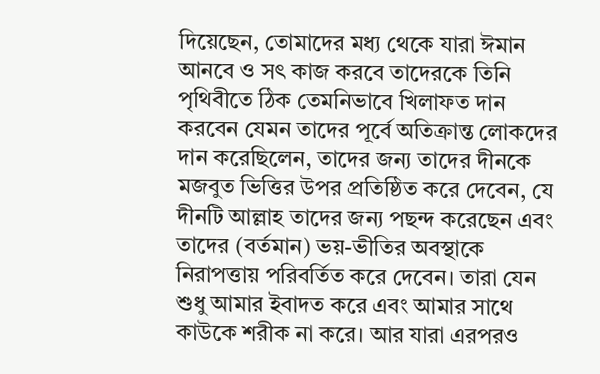দিয়েছেন, তোমাদের মধ্য থেকে যারা ঈমান আনবে ও সৎ কাজ করবে তাদেরকে তিনি পৃথিবীতে ঠিক তেমনিভাবে খিলাফত দান করবেন যেমন তাদের পূর্বে অতিক্রান্ত লোকদের দান করেছিলেন, তাদের জন্য তাদের দীনকে মজবুত ভিত্তির উপর প্রতিষ্ঠিত করে দেবেন, যে দীনটি আল্লাহ তাদের জন্য পছন্দ করেছেন এবং তাদের (বর্তমান) ভয়-ভীতির অবস্থাকে নিরাপত্তায় পরিবর্তিত করে দেবেন। তারা যেন শুধু আমার ইবাদত করে এবং আমার সাথে কাউকে শরীক না করে। আর যারা এরপরও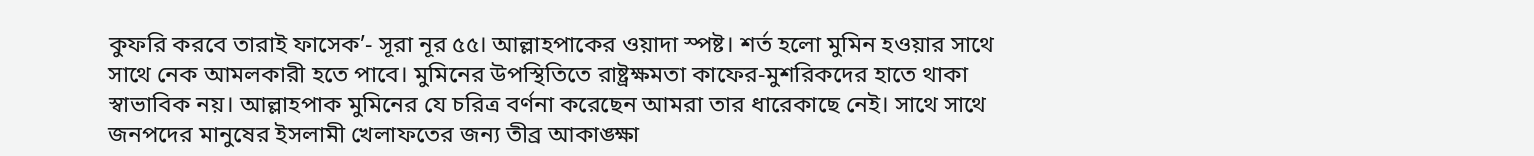কুফরি করবে তারাই ফাসেক’- সূরা নূর ৫৫। আল্লাহপাকের ওয়াদা স্পষ্ট। শর্ত হলো মুমিন হওয়ার সাথে সাথে নেক আমলকারী হতে পাবে। মুমিনের উপস্থিতিতে রাষ্ট্রক্ষমতা কাফের-মুশরিকদের হাতে থাকা স্বাভাবিক নয়। আল্লাহপাক মুমিনের যে চরিত্র বর্ণনা করেছেন আমরা তার ধারেকাছে নেই। সাথে সাথে জনপদের মানুষের ইসলামী খেলাফতের জন্য তীব্র আকাঙ্ক্ষা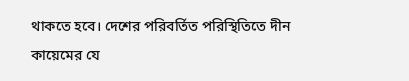থাকতে হবে। দেশের পরিবর্তিত পরিস্থিতিতে দীন কায়েমের যে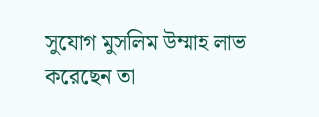সুযোগ মুসলিম উম্মাহ লাভ করেছেন তা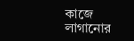কাজে লাগানোর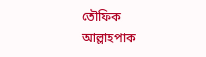তৌফিক আল্লাহপাক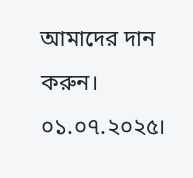আমাদের দান করুন। ০১.০৭.২০২৫।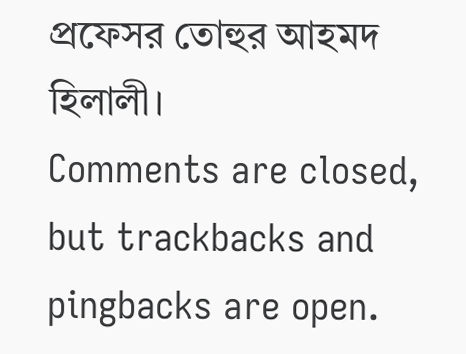প্রফেসর তোহুর আহমদ হিলালী।
Comments are closed, but trackbacks and pingbacks are open.